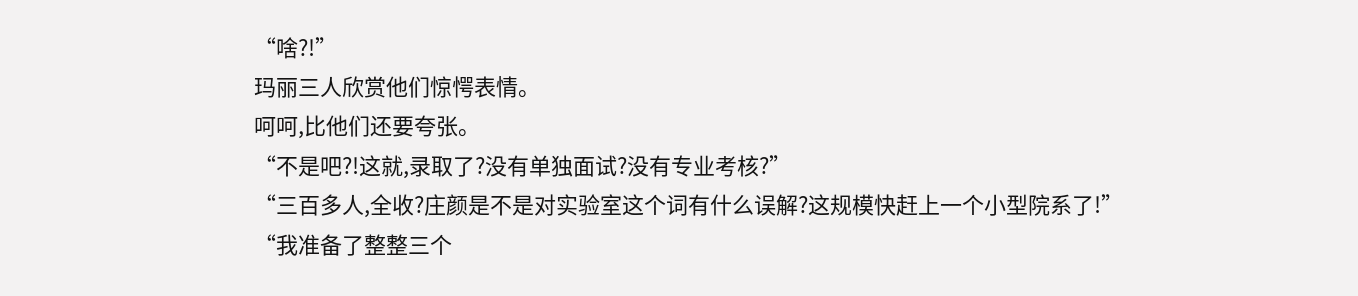“啥?!”
玛丽三人欣赏他们惊愕表情。
呵呵,比他们还要夸张。
“不是吧?!这就,录取了?没有单独面试?没有专业考核?”
“三百多人,全收?庄颜是不是对实验室这个词有什么误解?这规模快赶上一个小型院系了!”
“我准备了整整三个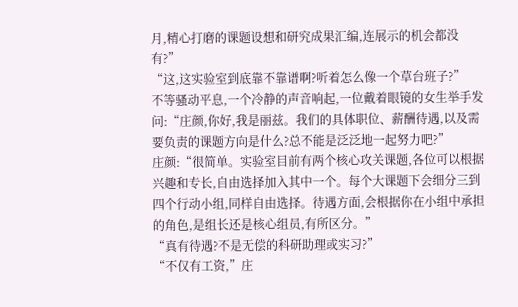月,精心打磨的课题设想和研究成果汇编,连展示的机会都没有?”
“这,这实验室到底靠不靠谱啊?听着怎么像一个草台班子?”
不等骚动平息,一个冷静的声音响起,一位戴着眼镜的女生举手发问:“庄颜,你好,我是丽兹。我们的具体职位、薪酬待遇,以及需要负责的课题方向是什么?总不能是泛泛地一起努力吧?”
庄颜:“很简单。实验室目前有两个核心攻关课题,各位可以根据兴趣和专长,自由选择加入其中一个。每个大课题下会细分三到四个行动小组,同样自由选择。待遇方面,会根据你在小组中承担的角色,是组长还是核心组员,有所区分。”
“真有待遇?不是无偿的科研助理或实习?”
“不仅有工资,”庄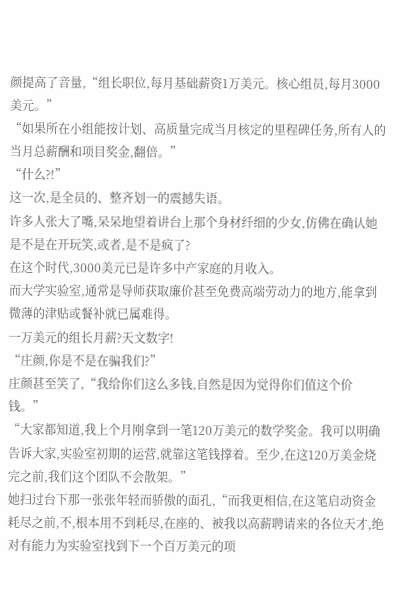颜提高了音量,“组长职位,每月基础薪资1万美元。核心组员,每月3000美元。”
“如果所在小组能按计划、高质量完成当月核定的里程碑任务,所有人的当月总薪酬和项目奖金,翻倍。”
“什么?!”
这一次,是全员的、整齐划一的震撼失语。
许多人张大了嘴,呆呆地望着讲台上那个身材纤细的少女,仿佛在确认她是不是在开玩笑,或者,是不是疯了?
在这个时代,3000美元已是许多中产家庭的月收入。
而大学实验室,通常是导师获取廉价甚至免费高端劳动力的地方,能拿到微薄的津贴或餐补就已属难得。
一万美元的组长月薪?天文数字!
“庄颜,你是不是在骗我们?”
庄颜甚至笑了,“我给你们这么多钱,自然是因为觉得你们值这个价钱。”
“大家都知道,我上个月刚拿到一笔120万美元的数学奖金。我可以明确告诉大家,实验室初期的运营,就靠这笔钱撑着。至少,在这120万美金烧完之前,我们这个团队不会散架。”
她扫过台下那一张张年轻而骄傲的面孔,“而我更相信,在这笔启动资金耗尽之前,不,根本用不到耗尽,在座的、被我以高薪聘请来的各位天才,绝对有能力为实验室找到下一个百万美元的项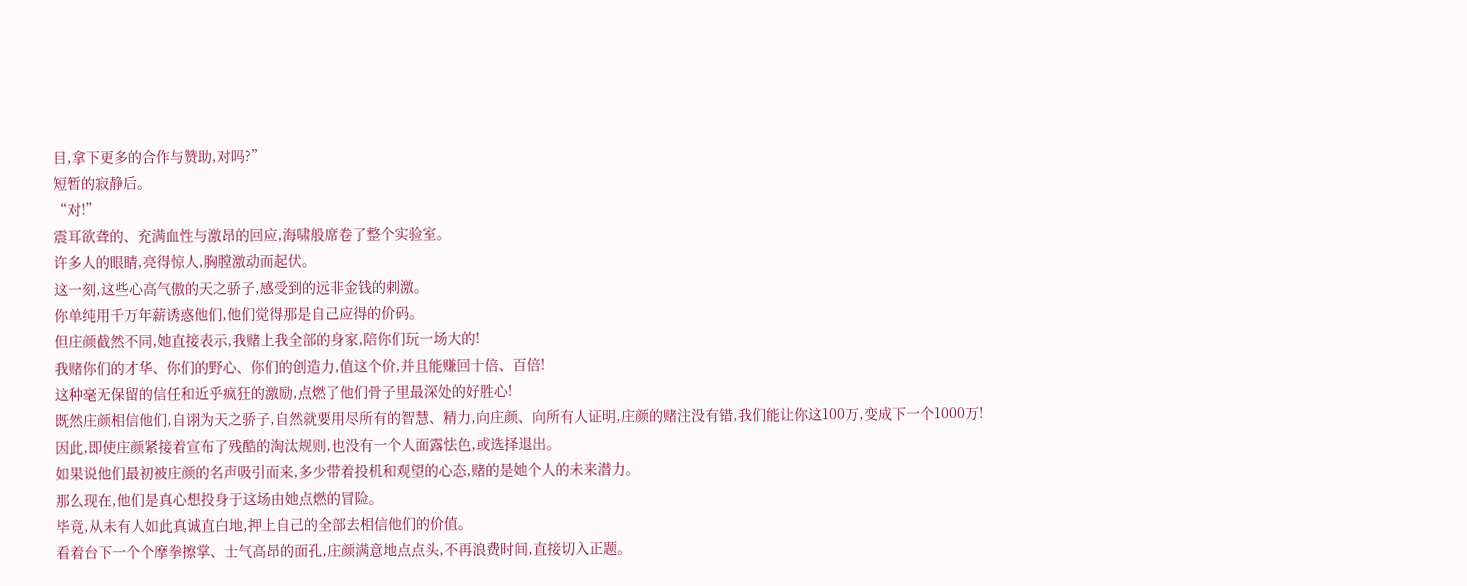目,拿下更多的合作与赞助,对吗?”
短暂的寂静后。
“对!”
震耳欲聋的、充满血性与激昂的回应,海啸般席卷了整个实验室。
许多人的眼睛,亮得惊人,胸膛激动而起伏。
这一刻,这些心高气傲的天之骄子,感受到的远非金钱的刺激。
你单纯用千万年薪诱惑他们,他们觉得那是自己应得的价码。
但庄颜截然不同,她直接表示,我赌上我全部的身家,陪你们玩一场大的!
我赌你们的才华、你们的野心、你们的创造力,值这个价,并且能赚回十倍、百倍!
这种毫无保留的信任和近乎疯狂的激励,点燃了他们骨子里最深处的好胜心!
既然庄颜相信他们,自诩为天之骄子,自然就要用尽所有的智慧、精力,向庄颜、向所有人证明,庄颜的赌注没有错,我们能让你这100万,变成下一个1000万!
因此,即使庄颜紧接着宣布了残酷的淘汰规则,也没有一个人面露怯色,或选择退出。
如果说他们最初被庄颜的名声吸引而来,多少带着投机和观望的心态,赌的是她个人的未来潜力。
那么现在,他们是真心想投身于这场由她点燃的冒险。
毕竟,从未有人如此真诚直白地,押上自己的全部去相信他们的价值。
看着台下一个个摩拳擦掌、士气高昂的面孔,庄颜满意地点点头,不再浪费时间,直接切入正题。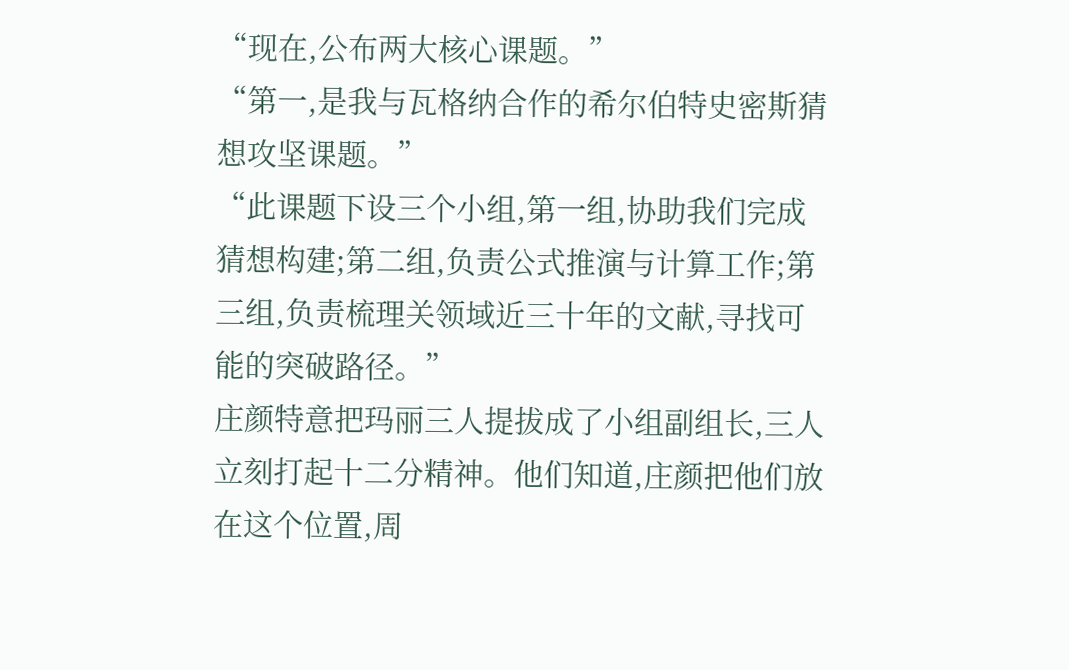“现在,公布两大核心课题。”
“第一,是我与瓦格纳合作的希尔伯特史密斯猜想攻坚课题。”
“此课题下设三个小组,第一组,协助我们完成猜想构建;第二组,负责公式推演与计算工作;第三组,负责梳理关领域近三十年的文献,寻找可能的突破路径。”
庄颜特意把玛丽三人提拔成了小组副组长,三人立刻打起十二分精神。他们知道,庄颜把他们放在这个位置,周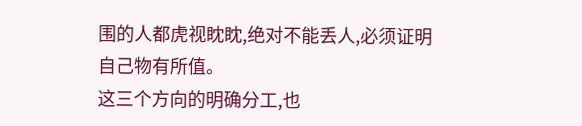围的人都虎视眈眈,绝对不能丢人,必须证明自己物有所值。
这三个方向的明确分工,也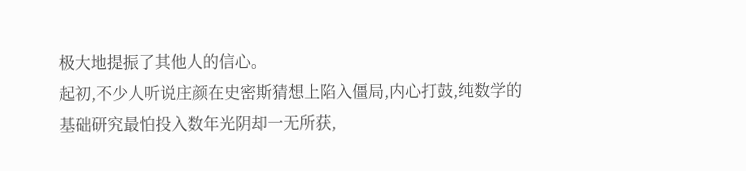极大地提振了其他人的信心。
起初,不少人听说庄颜在史密斯猜想上陷入僵局,内心打鼓,纯数学的基础研究最怕投入数年光阴却一无所获,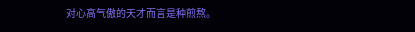对心高气傲的天才而言是种煎熬。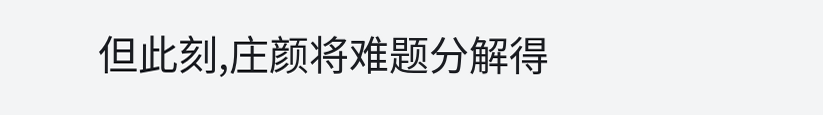但此刻,庄颜将难题分解得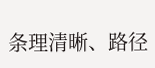条理清晰、路径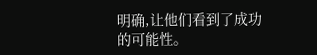明确,让他们看到了成功的可能性。